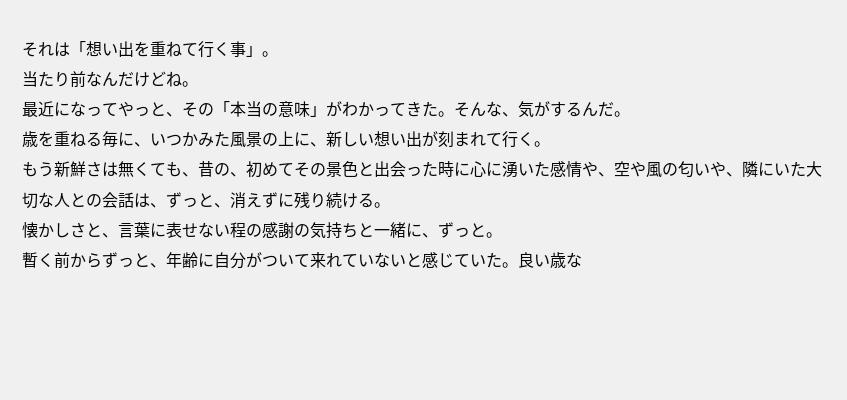それは「想い出を重ねて行く事」。
当たり前なんだけどね。
最近になってやっと、その「本当の意味」がわかってきた。そんな、気がするんだ。
歳を重ねる毎に、いつかみた風景の上に、新しい想い出が刻まれて行く。
もう新鮮さは無くても、昔の、初めてその景色と出会った時に心に湧いた感情や、空や風の匂いや、隣にいた大切な人との会話は、ずっと、消えずに残り続ける。
懐かしさと、言葉に表せない程の感謝の気持ちと一緒に、ずっと。
暫く前からずっと、年齢に自分がついて来れていないと感じていた。良い歳な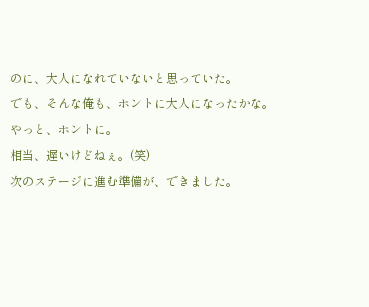のに、大人になれていないと思っていた。
でも、そんな俺も、ホントに大人になったかな。
やっと、ホントに。
相当、遅いけどねぇ。(笑)
次のステージに進む準備が、できました。